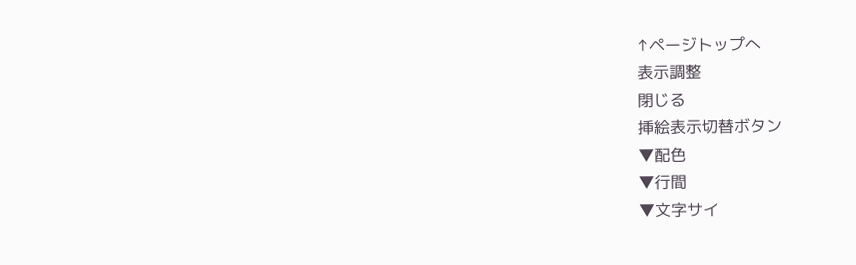↑ページトップへ
表示調整
閉じる
挿絵表示切替ボタン
▼配色
▼行間
▼文字サイ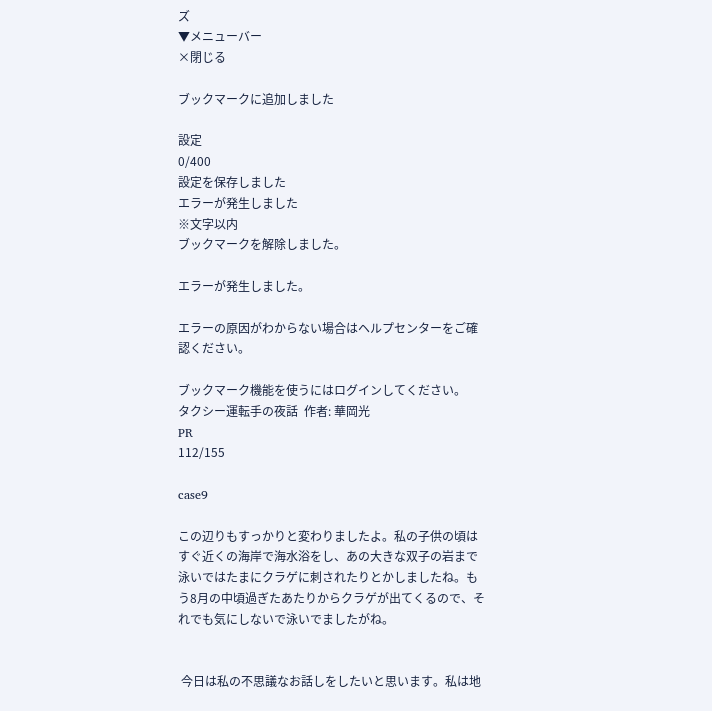ズ
▼メニューバー
×閉じる

ブックマークに追加しました

設定
0/400
設定を保存しました
エラーが発生しました
※文字以内
ブックマークを解除しました。

エラーが発生しました。

エラーの原因がわからない場合はヘルプセンターをご確認ください。

ブックマーク機能を使うにはログインしてください。
タクシー運転手の夜話  作者: 華岡光
PR
112/155

case9

この辺りもすっかりと変わりましたよ。私の子供の頃はすぐ近くの海岸で海水浴をし、あの大きな双子の岩まで泳いではたまにクラゲに刺されたりとかしましたね。もう8月の中頃過ぎたあたりからクラゲが出てくるので、それでも気にしないで泳いでましたがね。


 今日は私の不思議なお話しをしたいと思います。私は地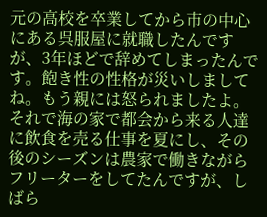元の高校を卒業してから市の中心にある呉服屋に就職したんですが、3年ほどで辞めてしまったんです。飽き性の性格が災いしましてね。もう親には怒られましたよ。それで海の家で都会から来る人達に飲食を売る仕事を夏にし、その後のシーズンは農家で働きながらフリーターをしてたんですが、しばら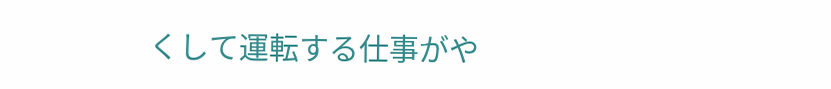くして運転する仕事がや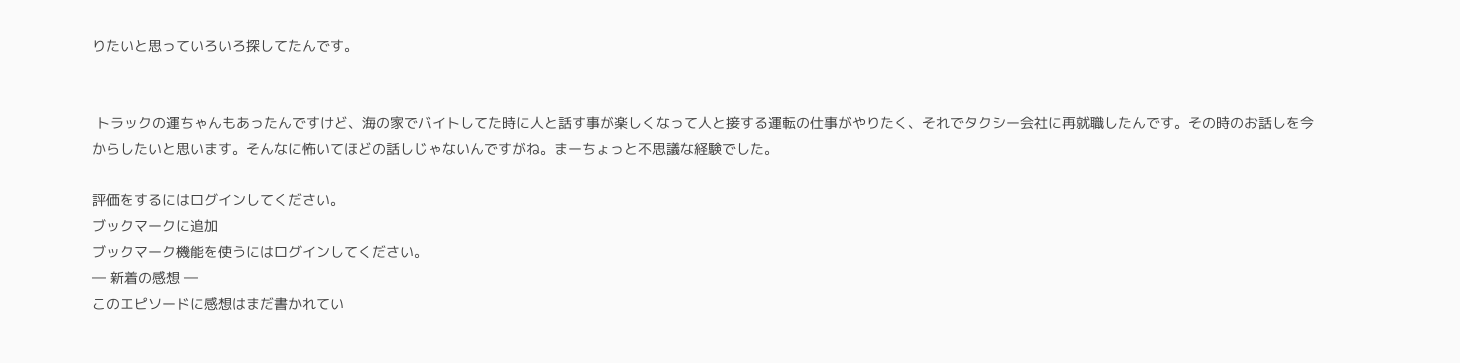りたいと思っていろいろ探してたんです。


 トラックの運ちゃんもあったんですけど、海の家でバイトしてた時に人と話す事が楽しくなって人と接する運転の仕事がやりたく、それでタクシー会社に再就職したんです。その時のお話しを今からしたいと思います。そんなに怖いてほどの話しじゃないんですがね。まーちょっと不思議な経験でした。

評価をするにはログインしてください。
ブックマークに追加
ブックマーク機能を使うにはログインしてください。
― 新着の感想 ―
このエピソードに感想はまだ書かれてい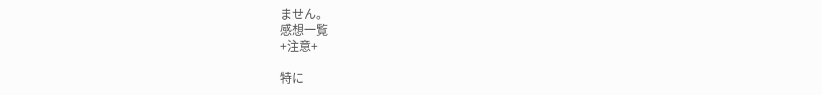ません。
感想一覧
+注意+

特に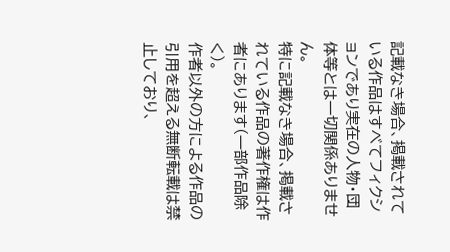記載なき場合、掲載されている作品はすべてフィクションであり実在の人物・団体等とは一切関係ありません。
特に記載なき場合、掲載されている作品の著作権は作者にあります(一部作品除く)。
作者以外の方による作品の引用を超える無断転載は禁止しており、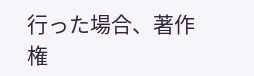行った場合、著作権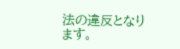法の違反となります。